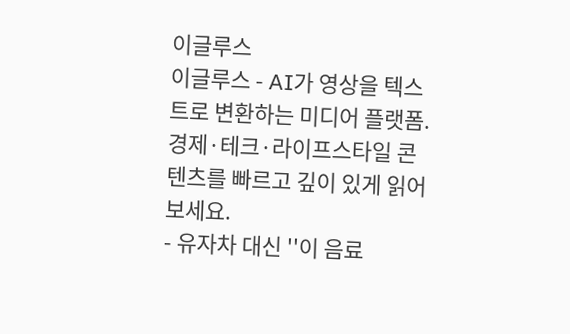이글루스
이글루스 - AI가 영상을 텍스트로 변환하는 미디어 플랫폼. 경제·테크·라이프스타일 콘텐츠를 빠르고 깊이 있게 읽어보세요.
- 유자차 대신 ''이 음료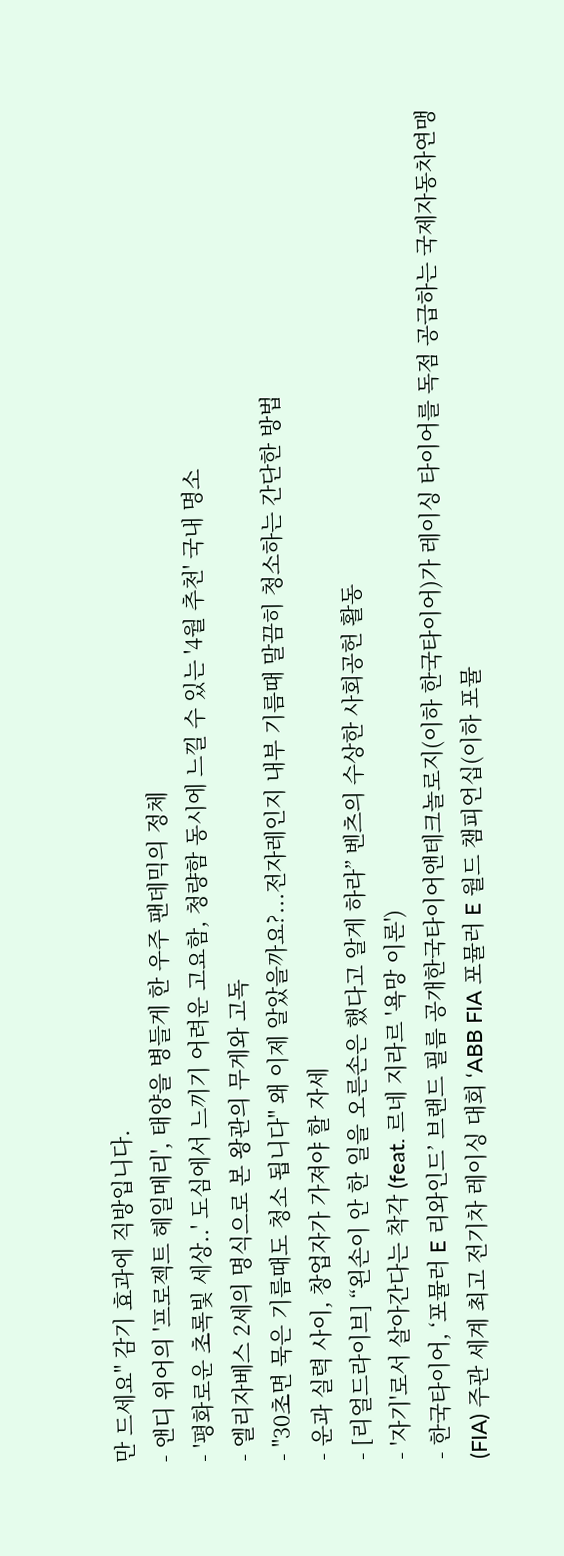만 드세요'' 감기 효과에 직방입니다.
- 앤디 위어의 '프로젝트 헤일메리', 태양을 병들게 한 우주 팬데믹의 정체
- '평화로운 초록빛 세상..' 도심에서 느끼기 어려운 고요함, 청량함 동시에 느낄 수 있는 '4월 추천' 국내 명소
- 엘리자베스 2세의 명식으로 본 왕관의 무게와 고독
- "30초면 묵은 기름때도 청소 됩니다" 왜 이제 알았을까요?...전자레인지 내부 기름때 말끔히 청소하는 간단한 방법
- 운과 실력 사이, 창업자가 가져야 할 자세
- [리얼드라이브] “왼손이 안 한 일을 오른손은 했다고 알게 하라” 벤츠의 수상한 사회공헌 활동
- '자기'로서 살아간다는 착각 (feat. 르네 지라르 '욕망 이론')
- 한국타이어, ‘포뮬러 E 리와인드’ 브랜드 필름 공개한국타이어앤테크놀로지(이하 한국타이어)가 레이싱 타이어를 독점 공급하는 국제자동차연맹(FIA) 주관 세계 최고 전기차 레이싱 대회 ‘ABB FIA 포뮬러 E 월드 챔피언십(이하 포뮬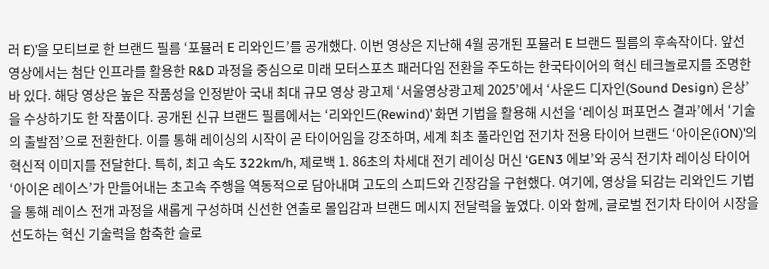러 E)’을 모티브로 한 브랜드 필름 ‘포뮬러 E 리와인드’를 공개했다. 이번 영상은 지난해 4월 공개된 포뮬러 E 브랜드 필름의 후속작이다. 앞선 영상에서는 첨단 인프라를 활용한 R&D 과정을 중심으로 미래 모터스포츠 패러다임 전환을 주도하는 한국타이어의 혁신 테크놀로지를 조명한 바 있다. 해당 영상은 높은 작품성을 인정받아 국내 최대 규모 영상 광고제 ‘서울영상광고제 2025’에서 ‘사운드 디자인(Sound Design) 은상’을 수상하기도 한 작품이다. 공개된 신규 브랜드 필름에서는 ‘리와인드(Rewind)’ 화면 기법을 활용해 시선을 ‘레이싱 퍼포먼스 결과’에서 ‘기술의 출발점’으로 전환한다. 이를 통해 레이싱의 시작이 곧 타이어임을 강조하며, 세계 최초 풀라인업 전기차 전용 타이어 브랜드 ‘아이온(iON)’의 혁신적 이미지를 전달한다. 특히, 최고 속도 322km/h, 제로백 1. 86초의 차세대 전기 레이싱 머신 ‘GEN3 에보’와 공식 전기차 레이싱 타이어 ‘아이온 레이스’가 만들어내는 초고속 주행을 역동적으로 담아내며 고도의 스피드와 긴장감을 구현했다. 여기에, 영상을 되감는 리와인드 기법을 통해 레이스 전개 과정을 새롭게 구성하며 신선한 연출로 몰입감과 브랜드 메시지 전달력을 높였다. 이와 함께, 글로벌 전기차 타이어 시장을 선도하는 혁신 기술력을 함축한 슬로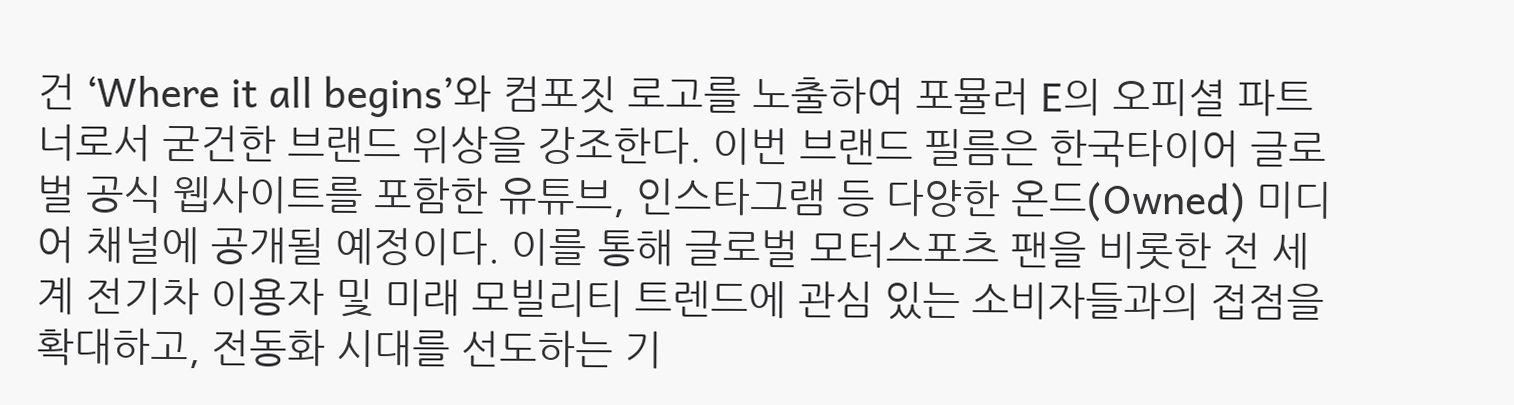건 ‘Where it all begins’와 컴포짓 로고를 노출하여 포뮬러 E의 오피셜 파트너로서 굳건한 브랜드 위상을 강조한다. 이번 브랜드 필름은 한국타이어 글로벌 공식 웹사이트를 포함한 유튜브, 인스타그램 등 다양한 온드(Owned) 미디어 채널에 공개될 예정이다. 이를 통해 글로벌 모터스포츠 팬을 비롯한 전 세계 전기차 이용자 및 미래 모빌리티 트렌드에 관심 있는 소비자들과의 접점을 확대하고, 전동화 시대를 선도하는 기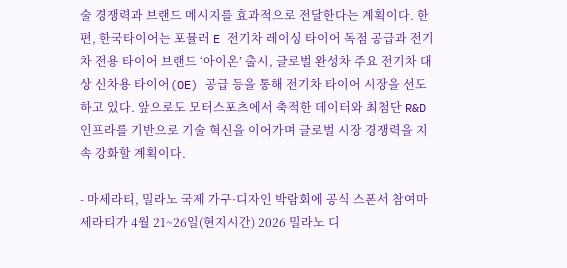술 경쟁력과 브랜드 메시지를 효과적으로 전달한다는 계획이다. 한편, 한국타이어는 포뮬러 E 전기차 레이싱 타이어 독점 공급과 전기차 전용 타이어 브랜드 ‘아이온’ 출시, 글로벌 완성차 주요 전기차 대상 신차용 타이어(OE) 공급 등을 통해 전기차 타이어 시장을 선도하고 있다. 앞으로도 모터스포츠에서 축적한 데이터와 최첨단 R&D 인프라를 기반으로 기술 혁신을 이어가며 글로벌 시장 경쟁력을 지속 강화할 계획이다.

- 마세라티, 밀라노 국제 가구·디자인 박람회에 공식 스폰서 참여마세라티가 4월 21~26일(현지시간) 2026 밀라노 디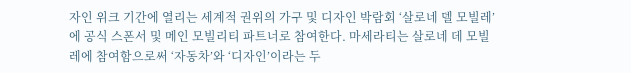자인 위크 기간에 열리는 세계적 권위의 가구 및 디자인 박람회 ‘살로네 델 모빌레’에 공식 스폰서 및 메인 모빌리티 파트너로 참여한다. 마세라티는 살로네 데 모빌레에 참여함으로써 ‘자동차’와 ‘디자인’이라는 두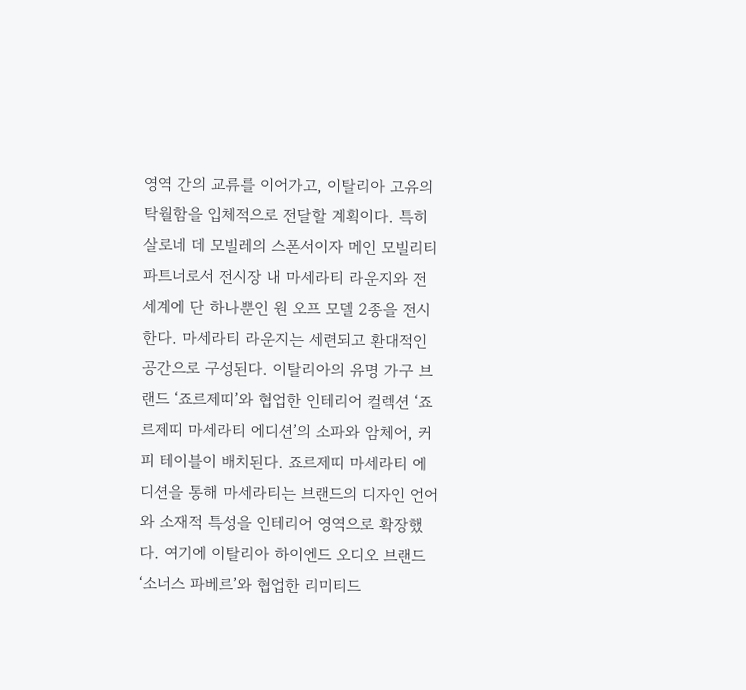영역 간의 교류를 이어가고, 이탈리아 고유의 탁월함을 입체적으로 전달할 계획이다. 특히 살로네 데 모빌레의 스폰서이자 메인 모빌리티 파트너로서 전시장 내 마세라티 라운지와 전 세계에 단 하나뿐인 원 오프 모델 2종을 전시한다. 마세라티 라운지는 세련되고 환대적인 공간으로 구성된다. 이탈리아의 유명 가구 브랜드 ‘죠르제띠’와 협업한 인테리어 컬렉션 ‘죠르제띠 마세라티 에디션’의 소파와 암체어, 커피 테이블이 배치된다. 죠르제띠 마세라티 에디션을 통해 마세라티는 브랜드의 디자인 언어와 소재적 특성을 인테리어 영역으로 확장했다. 여기에 이탈리아 하이엔드 오디오 브랜드 ‘소너스 파베르’와 협업한 리미티드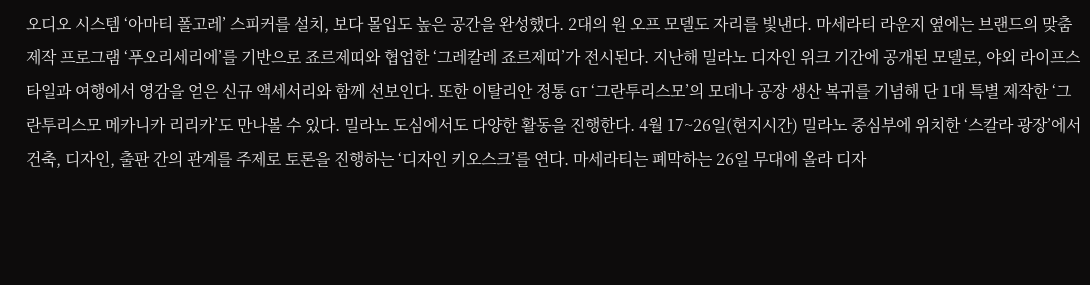오디오 시스템 ‘아마티 폴고레’ 스피커를 설치, 보다 몰입도 높은 공간을 완성했다. 2대의 원 오프 모델도 자리를 빛낸다. 마세라티 라운지 옆에는 브랜드의 맞춤 제작 프로그램 ‘푸오리세리에’를 기반으로 죠르제띠와 협업한 ‘그레칼레 죠르제띠’가 전시된다. 지난해 밀라노 디자인 위크 기간에 공개된 모델로, 야외 라이프스타일과 여행에서 영감을 얻은 신규 액세서리와 함께 선보인다. 또한 이탈리안 정통 GT ‘그란투리스모’의 모데나 공장 생산 복귀를 기념해 단 1대 특별 제작한 ‘그란투리스모 메카니카 리리카’도 만나볼 수 있다. 밀라노 도심에서도 다양한 활동을 진행한다. 4월 17~26일(현지시간) 밀라노 중심부에 위치한 ‘스칼라 광장’에서 건축, 디자인, 출판 간의 관계를 주제로 토론을 진행하는 ‘디자인 키오스크’를 연다. 마세라티는 폐막하는 26일 무대에 올라 디자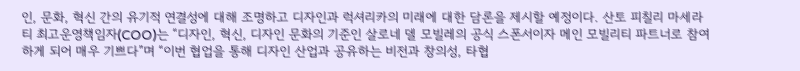인, 문화, 혁신 간의 유기적 연결성에 대해 조명하고 디자인과 럭셔리카의 미래에 대한 담론을 제시할 예정이다. 산토 피칠리 마세라티 최고운영책임자(COO)는 “디자인, 혁신, 디자인 문화의 기준인 살로네 델 모빌레의 공식 스폰서이자 메인 모빌리티 파트너로 참여하게 되어 매우 기쁘다”며 “이번 협업을 통해 디자인 산업과 공유하는 비전과 창의성, 타협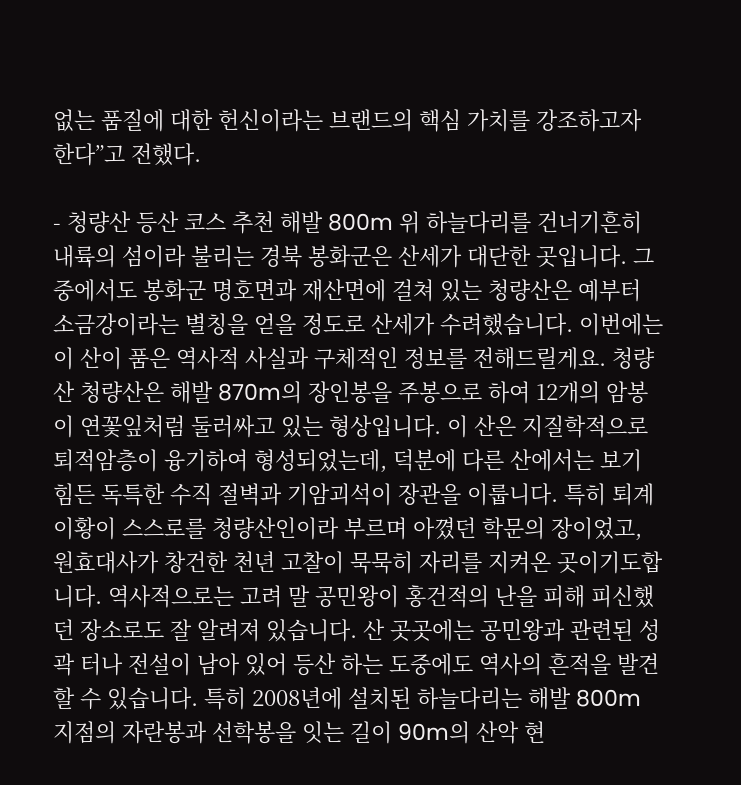없는 품질에 대한 헌신이라는 브랜드의 핵심 가치를 강조하고자 한다”고 전했다.

- 청량산 등산 코스 추천 해발 800m 위 하늘다리를 건너기흔히 내륙의 섬이라 불리는 경북 봉화군은 산세가 대단한 곳입니다. 그중에서도 봉화군 명호면과 재산면에 걸쳐 있는 청량산은 예부터 소금강이라는 별칭을 얻을 정도로 산세가 수려했습니다. 이번에는 이 산이 품은 역사적 사실과 구체적인 정보를 전해드릴게요. 청량산 청량산은 해발 870m의 장인봉을 주봉으로 하여 12개의 암봉이 연꽃잎처럼 둘러싸고 있는 형상입니다. 이 산은 지질학적으로 퇴적암층이 융기하여 형성되었는데, 덕분에 다른 산에서는 보기 힘든 독특한 수직 절벽과 기암괴석이 장관을 이룹니다. 특히 퇴계 이황이 스스로를 청량산인이라 부르며 아꼈던 학문의 장이었고, 원효대사가 창건한 천년 고찰이 묵묵히 자리를 지켜온 곳이기도합니다. 역사적으로는 고려 말 공민왕이 홍건적의 난을 피해 피신했던 장소로도 잘 알려져 있습니다. 산 곳곳에는 공민왕과 관련된 성곽 터나 전설이 남아 있어 등산 하는 도중에도 역사의 흔적을 발견할 수 있습니다. 특히 2008년에 설치된 하늘다리는 해발 800m 지점의 자란봉과 선학봉을 잇는 길이 90m의 산악 현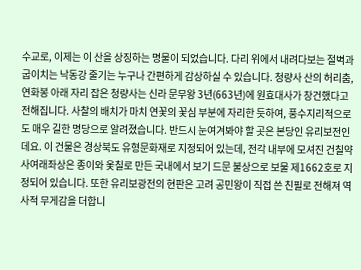수교로, 이제는 이 산을 상징하는 명물이 되었습니다. 다리 위에서 내려다보는 절벽과 굽이치는 낙동강 줄기는 누구나 간편하게 감상하실 수 있습니다. 청량사 산의 허리춤, 연화봉 아래 자리 잡은 청량사는 신라 문무왕 3년(663년)에 원효대사가 창건했다고 전해집니다. 사찰의 배치가 마치 연꽃의 꽃심 부분에 자리한 듯하여, 풍수지리적으로도 매우 길한 명당으로 알려졌습니다. 반드시 눈여겨봐야 할 곳은 본당인 유리보전인데요. 이 건물은 경상북도 유형문화재로 지정되어 있는데, 전각 내부에 모셔진 건칠약사여래좌상은 종이와 옻칠로 만든 국내에서 보기 드문 불상으로 보물 제1662호로 지정되어 있습니다. 또한 유리보광전의 현판은 고려 공민왕이 직접 쓴 친필로 전해져 역사적 무게감을 더합니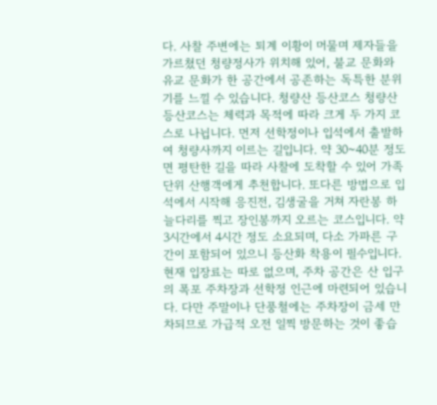다. 사찰 주변에는 퇴계 이황이 머물며 제자들을 가르쳤던 청량정사가 위치해 있어, 불교 문화와 유교 문화가 한 공간에서 공존하는 독특한 분위기를 느낄 수 있습니다. 청량산 등산코스 청량산 등산코스는 체력과 목적에 따라 크게 두 가지 코스로 나뉩니다. 먼저 선학정이나 입석에서 출발하여 청량사까지 이르는 길입니다. 약 30~40분 정도면 평탄한 길을 따라 사찰에 도착할 수 있어 가족 단위 산행객에게 추천합니다. 또다른 방법으로 입석에서 시작해 응진전, 김생굴을 거쳐 자란봉 하늘다리를 찍고 장인봉까지 오르는 코스입니다. 약 3시간에서 4시간 정도 소요되며, 다소 가파른 구간이 포함되어 있으니 등산화 착용이 필수입니다. 현재 입장료는 따로 없으며, 주차 공간은 산 입구의 폭포 주차장과 선학정 인근에 마련되어 있습니다. 다만 주말이나 단풍철에는 주차장이 금세 만차되므로 가급적 오전 일찍 방문하는 것이 좋습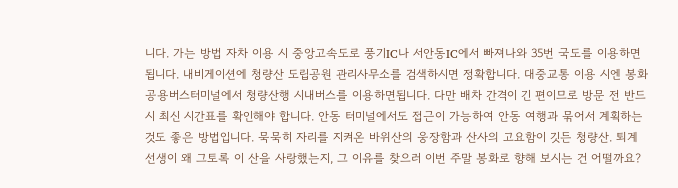니다. 가는 방법 자차 이용 시 중앙고속도로 풍기IC나 서안동IC에서 빠져나와 35번 국도를 이용하면 됩니다. 내비게이션에 청량산 도립공원 관리사무소를 검색하시면 정확합니다. 대중교통 이용 시엔 봉화 공용버스터미널에서 청량산행 시내버스를 이용하면됩니다. 다만 배차 간격이 긴 편이므로 방문 전 반드시 최신 시간표를 확인해야 합니다. 안동 터미널에서도 접근이 가능하여 안동 여행과 묶어서 계획하는 것도 좋은 방법입니다. 묵묵히 자리를 지켜온 바위산의 웅장함과 산사의 고요함이 깃든 청량산. 퇴계 선생이 왜 그토록 이 산을 사랑했는지, 그 이유를 찾으러 이번 주말 봉화로 향해 보시는 건 어떨까요?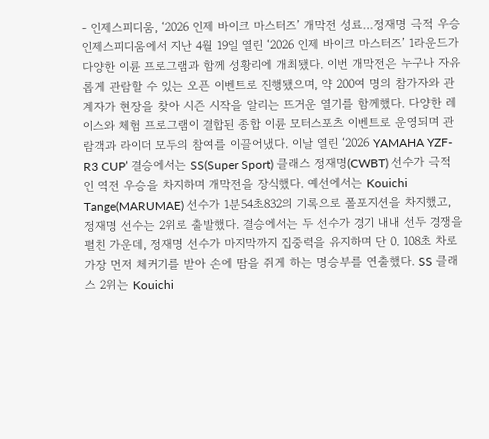- 인제스피디움, ‘2026 인제 바이크 마스터즈’ 개막전 성료…정재명 극적 우승인제스피디움에서 지난 4월 19일 열린 ‘2026 인제 바이크 마스터즈’ 1라운드가 다양한 이륜 프로그램과 함께 성황리에 개최됐다. 이번 개막전은 누구나 자유롭게 관람할 수 있는 오픈 이벤트로 진행됐으며, 약 200여 명의 참가자와 관계자가 현장을 찾아 시즌 시작을 알리는 뜨거운 열기를 함께했다. 다양한 레이스와 체험 프로그램이 결합된 종합 이륜 모터스포츠 이벤트로 운영되며 관람객과 라이더 모두의 참여를 이끌어냈다. 이날 열린 ‘2026 YAMAHA YZF-R3 CUP’ 결승에서는 SS(Super Sport) 클래스 정재명(CWBT) 선수가 극적인 역전 우승을 차지하며 개막전을 장식했다. 예선에서는 Kouichi Tange(MARUMAE) 선수가 1분54초832의 기록으로 폴포지션을 차지했고, 정재명 선수는 2위로 출발했다. 결승에서는 두 선수가 경기 내내 선두 경쟁을 펼친 가운데, 정재명 선수가 마지막까지 집중력을 유지하며 단 0. 108초 차로 가장 먼저 체커기를 받아 손에 땀을 쥐게 하는 명승부를 연출했다. SS 클래스 2위는 Kouichi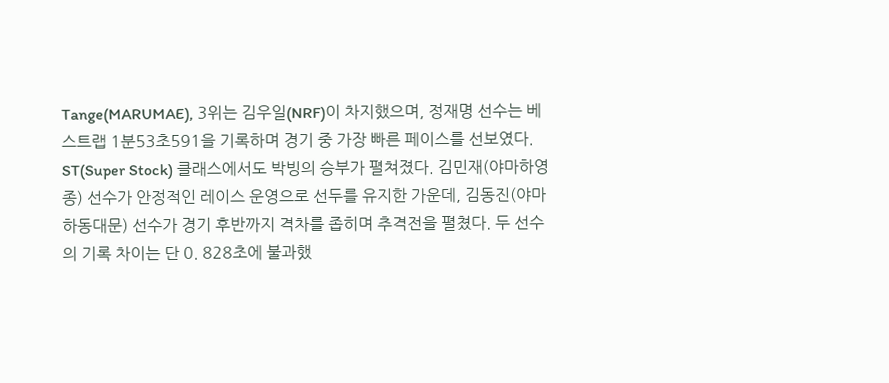Tange(MARUMAE), 3위는 김우일(NRF)이 차지했으며, 정재명 선수는 베스트랩 1분53초591을 기록하며 경기 중 가장 빠른 페이스를 선보였다. ST(Super Stock) 클래스에서도 박빙의 승부가 펼쳐졌다. 김민재(야마하영종) 선수가 안정적인 레이스 운영으로 선두를 유지한 가운데, 김동진(야마하동대문) 선수가 경기 후반까지 격차를 좁히며 추격전을 펼쳤다. 두 선수의 기록 차이는 단 0. 828초에 불과했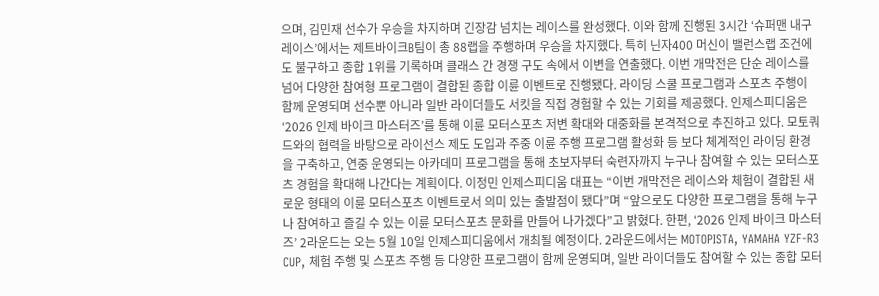으며, 김민재 선수가 우승을 차지하며 긴장감 넘치는 레이스를 완성했다. 이와 함께 진행된 3시간 ‘슈퍼맨 내구레이스’에서는 제트바이크B팀이 총 88랩을 주행하며 우승을 차지했다. 특히 닌자400 머신이 밸런스랩 조건에도 불구하고 종합 1위를 기록하며 클래스 간 경쟁 구도 속에서 이변을 연출했다. 이번 개막전은 단순 레이스를 넘어 다양한 참여형 프로그램이 결합된 종합 이륜 이벤트로 진행됐다. 라이딩 스쿨 프로그램과 스포츠 주행이 함께 운영되며 선수뿐 아니라 일반 라이더들도 서킷을 직접 경험할 수 있는 기회를 제공했다. 인제스피디움은 ‘2026 인제 바이크 마스터즈’를 통해 이륜 모터스포츠 저변 확대와 대중화를 본격적으로 추진하고 있다. 모토쿼드와의 협력을 바탕으로 라이선스 제도 도입과 주중 이륜 주행 프로그램 활성화 등 보다 체계적인 라이딩 환경을 구축하고, 연중 운영되는 아카데미 프로그램을 통해 초보자부터 숙련자까지 누구나 참여할 수 있는 모터스포츠 경험을 확대해 나간다는 계획이다. 이정민 인제스피디움 대표는 “이번 개막전은 레이스와 체험이 결합된 새로운 형태의 이륜 모터스포츠 이벤트로서 의미 있는 출발점이 됐다”며 “앞으로도 다양한 프로그램을 통해 누구나 참여하고 즐길 수 있는 이륜 모터스포츠 문화를 만들어 나가겠다”고 밝혔다. 한편, ‘2026 인제 바이크 마스터즈’ 2라운드는 오는 5월 10일 인제스피디움에서 개최될 예정이다. 2라운드에서는 MOTOPISTA, YAMAHA YZF-R3 CUP, 체험 주행 및 스포츠 주행 등 다양한 프로그램이 함께 운영되며, 일반 라이더들도 참여할 수 있는 종합 모터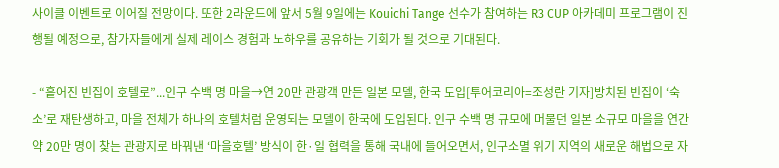사이클 이벤트로 이어질 전망이다. 또한 2라운드에 앞서 5월 9일에는 Kouichi Tange 선수가 참여하는 R3 CUP 아카데미 프로그램이 진행될 예정으로, 참가자들에게 실제 레이스 경험과 노하우를 공유하는 기회가 될 것으로 기대된다.

- “흩어진 빈집이 호텔로”...인구 수백 명 마을→연 20만 관광객 만든 일본 모델, 한국 도입[투어코리아=조성란 기자]방치된 빈집이 ‘숙소’로 재탄생하고, 마을 전체가 하나의 호텔처럼 운영되는 모델이 한국에 도입된다. 인구 수백 명 규모에 머물던 일본 소규모 마을을 연간 약 20만 명이 찾는 관광지로 바꿔낸 ‘마을호텔’ 방식이 한·일 협력을 통해 국내에 들어오면서, 인구소멸 위기 지역의 새로운 해법으로 자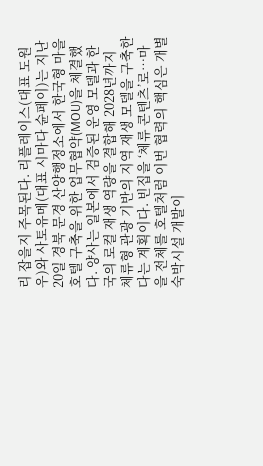리 잡을지 주목된다. 리플레이스(대표 도원우)와 사토유메(대표 시마다 슌페이)는 지난 20일 경북 문경 산양행정소에서 한국형 마을호텔 구축을 위한 업무협약(MOU)을 체결했다. 양사는 일본에서 검증된 운영 모델과 한국의 로컬 재생 역량을 결합해 2028년까지 체류형 관광 기반의 지역 재생 모델을 구축한다는 계획이다. 빈집을 ‘체류 콘텐츠’로…마을 전체를 호텔처럼 이번 협력의 핵심은 개별 숙박시설 개발이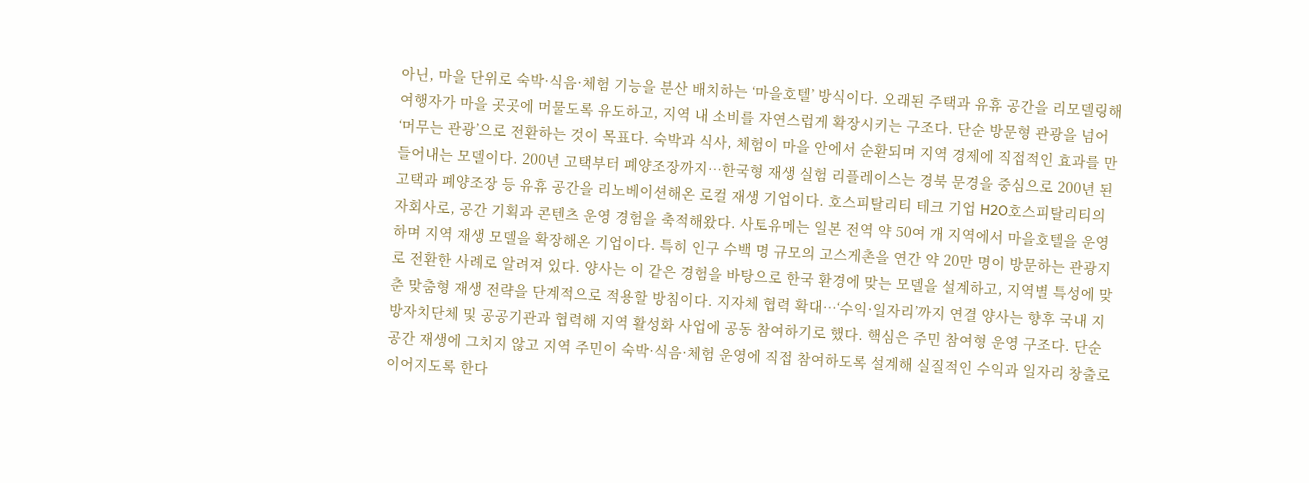아닌, 마을 단위로 숙박·식음·체험 기능을 분산 배치하는 ‘마을호텔’ 방식이다. 오래된 주택과 유휴 공간을 리모델링해 여행자가 마을 곳곳에 머물도록 유도하고, 지역 내 소비를 자연스럽게 확장시키는 구조다. 단순 방문형 관광을 넘어 ‘머무는 관광’으로 전환하는 것이 목표다. 숙박과 식사, 체험이 마을 안에서 순환되며 지역 경제에 직접적인 효과를 만들어내는 모델이다. 200년 고택부터 폐양조장까지…한국형 재생 실험 리플레이스는 경북 문경을 중심으로 200년 된 고택과 폐양조장 등 유휴 공간을 리노베이션해온 로컬 재생 기업이다. 호스피탈리티 테크 기업 H2O호스피탈리티의 자회사로, 공간 기획과 콘텐츠 운영 경험을 축적해왔다. 사토유메는 일본 전역 약 50여 개 지역에서 마을호텔을 운영하며 지역 재생 모델을 확장해온 기업이다. 특히 인구 수백 명 규모의 고스게촌을 연간 약 20만 명이 방문하는 관광지로 전환한 사례로 알려져 있다. 양사는 이 같은 경험을 바탕으로 한국 환경에 맞는 모델을 설계하고, 지역별 특성에 맞춘 맞춤형 재생 전략을 단계적으로 적용할 방침이다. 지자체 협력 확대…‘수익·일자리’까지 연결 양사는 향후 국내 지방자치단체 및 공공기관과 협력해 지역 활성화 사업에 공동 참여하기로 했다. 핵심은 주민 참여형 운영 구조다. 단순 공간 재생에 그치지 않고 지역 주민이 숙박·식음·체험 운영에 직접 참여하도록 설계해 실질적인 수익과 일자리 창출로 이어지도록 한다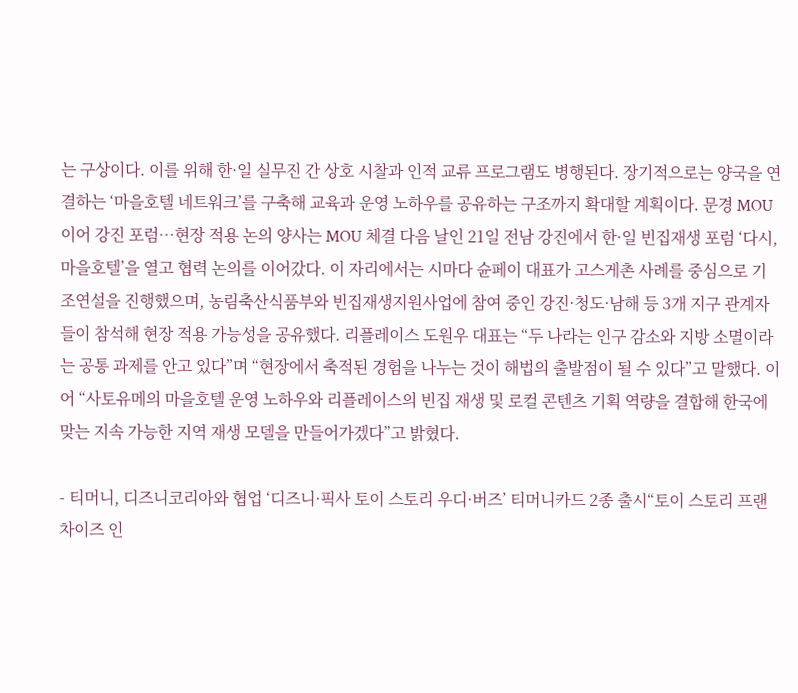는 구상이다. 이를 위해 한·일 실무진 간 상호 시찰과 인적 교류 프로그램도 병행된다. 장기적으로는 양국을 연결하는 ‘마을호텔 네트워크’를 구축해 교육과 운영 노하우를 공유하는 구조까지 확대할 계획이다. 문경 MOU 이어 강진 포럼…현장 적용 논의 양사는 MOU 체결 다음 날인 21일 전남 강진에서 한·일 빈집재생 포럼 ‘다시, 마을호텔’을 열고 협력 논의를 이어갔다. 이 자리에서는 시마다 슌페이 대표가 고스게촌 사례를 중심으로 기조연설을 진행했으며, 농림축산식품부와 빈집재생지원사업에 참여 중인 강진·청도·남해 등 3개 지구 관계자들이 참석해 현장 적용 가능성을 공유했다. 리플레이스 도원우 대표는 “두 나라는 인구 감소와 지방 소멸이라는 공통 과제를 안고 있다”며 “현장에서 축적된 경험을 나누는 것이 해법의 출발점이 될 수 있다”고 말했다. 이어 “사토유메의 마을호텔 운영 노하우와 리플레이스의 빈집 재생 및 로컬 콘텐츠 기획 역량을 결합해 한국에 맞는 지속 가능한 지역 재생 모델을 만들어가겠다”고 밝혔다.

- 티머니, 디즈니코리아와 협업 ‘디즈니·픽사 토이 스토리 우디·버즈’ 티머니카드 2종 출시“토이 스토리 프랜차이즈 인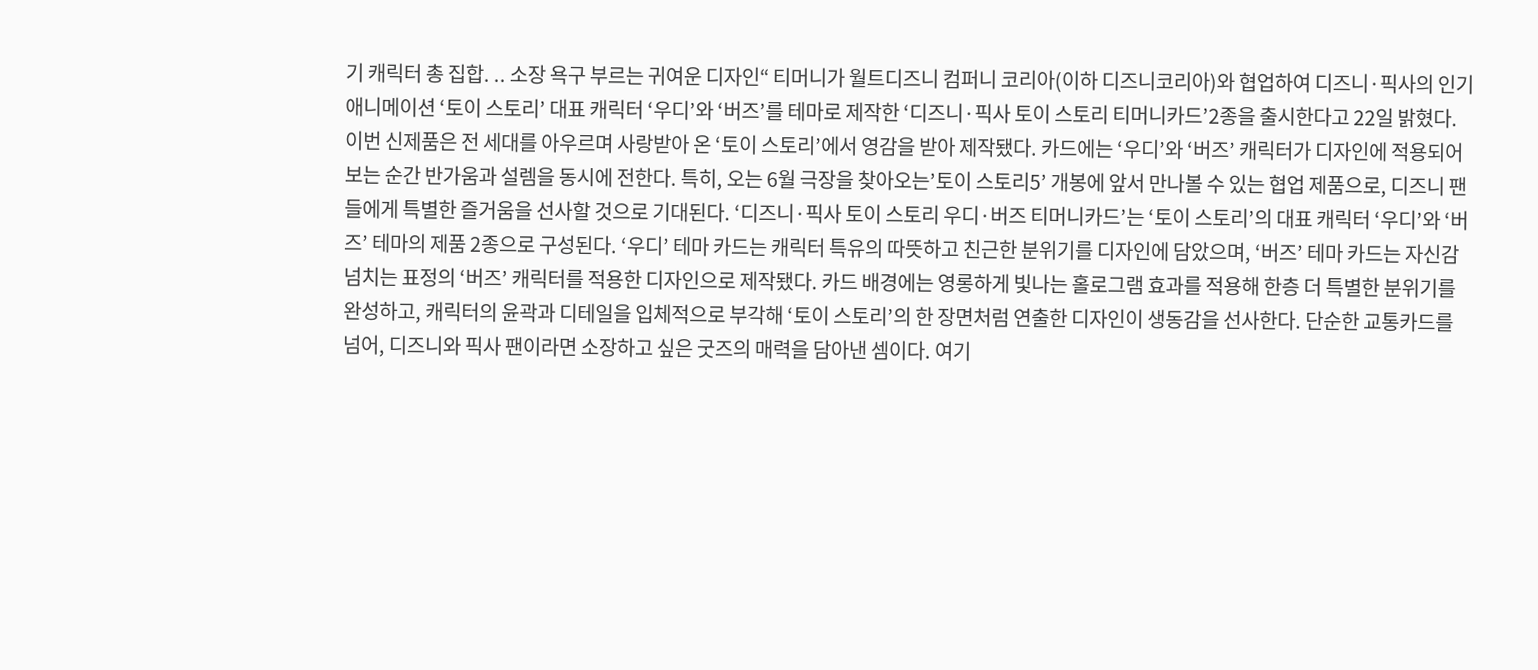기 캐릭터 총 집합. .. 소장 욕구 부르는 귀여운 디자인“ 티머니가 월트디즈니 컴퍼니 코리아(이하 디즈니코리아)와 협업하여 디즈니·픽사의 인기 애니메이션 ‘토이 스토리’ 대표 캐릭터 ‘우디’와 ‘버즈’를 테마로 제작한 ‘디즈니·픽사 토이 스토리 티머니카드’2종을 출시한다고 22일 밝혔다. 이번 신제품은 전 세대를 아우르며 사랑받아 온 ‘토이 스토리’에서 영감을 받아 제작됐다. 카드에는 ‘우디’와 ‘버즈’ 캐릭터가 디자인에 적용되어 보는 순간 반가움과 설렘을 동시에 전한다. 특히, 오는 6월 극장을 찾아오는’토이 스토리5’ 개봉에 앞서 만나볼 수 있는 협업 제품으로, 디즈니 팬들에게 특별한 즐거움을 선사할 것으로 기대된다. ‘디즈니·픽사 토이 스토리 우디·버즈 티머니카드’는 ‘토이 스토리’의 대표 캐릭터 ‘우디’와 ‘버즈’ 테마의 제품 2종으로 구성된다. ‘우디’ 테마 카드는 캐릭터 특유의 따뜻하고 친근한 분위기를 디자인에 담았으며, ‘버즈’ 테마 카드는 자신감 넘치는 표정의 ‘버즈’ 캐릭터를 적용한 디자인으로 제작됐다. 카드 배경에는 영롱하게 빛나는 홀로그램 효과를 적용해 한층 더 특별한 분위기를 완성하고, 캐릭터의 윤곽과 디테일을 입체적으로 부각해 ‘토이 스토리’의 한 장면처럼 연출한 디자인이 생동감을 선사한다. 단순한 교통카드를 넘어, 디즈니와 픽사 팬이라면 소장하고 싶은 굿즈의 매력을 담아낸 셈이다. 여기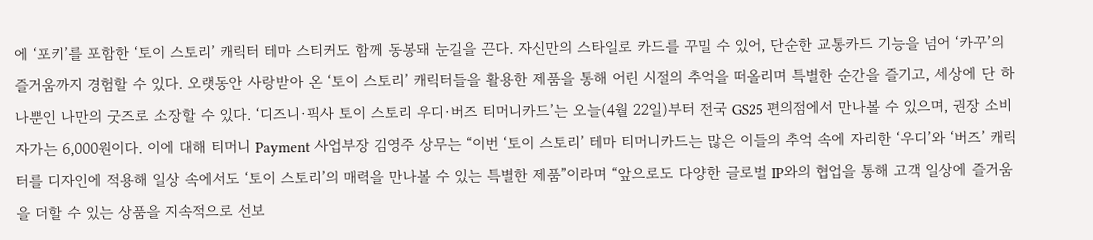에 ‘포키’를 포함한 ‘토이 스토리’ 캐릭터 테마 스티커도 함께 동봉돼 눈길을 끈다. 자신만의 스타일로 카드를 꾸밀 수 있어, 단순한 교통카드 기능을 넘어 ‘카꾸’의 즐거움까지 경험할 수 있다. 오랫동안 사랑받아 온 ‘토이 스토리’ 캐릭터들을 활용한 제품을 통해 어린 시절의 추억을 떠올리며 특별한 순간을 즐기고, 세상에 단 하나뿐인 나만의 굿즈로 소장할 수 있다. ‘디즈니·픽사 토이 스토리 우디·버즈 티머니카드’는 오늘(4월 22일)부터 전국 GS25 편의점에서 만나볼 수 있으며, 권장 소비자가는 6,000원이다. 이에 대해 티머니 Payment 사업부장 김영주 상무는 “이번 ‘토이 스토리’ 테마 티머니카드는 많은 이들의 추억 속에 자리한 ‘우디’와 ‘버즈’ 캐릭터를 디자인에 적용해 일상 속에서도 ‘토이 스토리’의 매력을 만나볼 수 있는 특별한 제품”이라며 “앞으로도 다양한 글로벌 IP와의 협업을 통해 고객 일상에 즐거움을 더할 수 있는 상품을 지속적으로 선보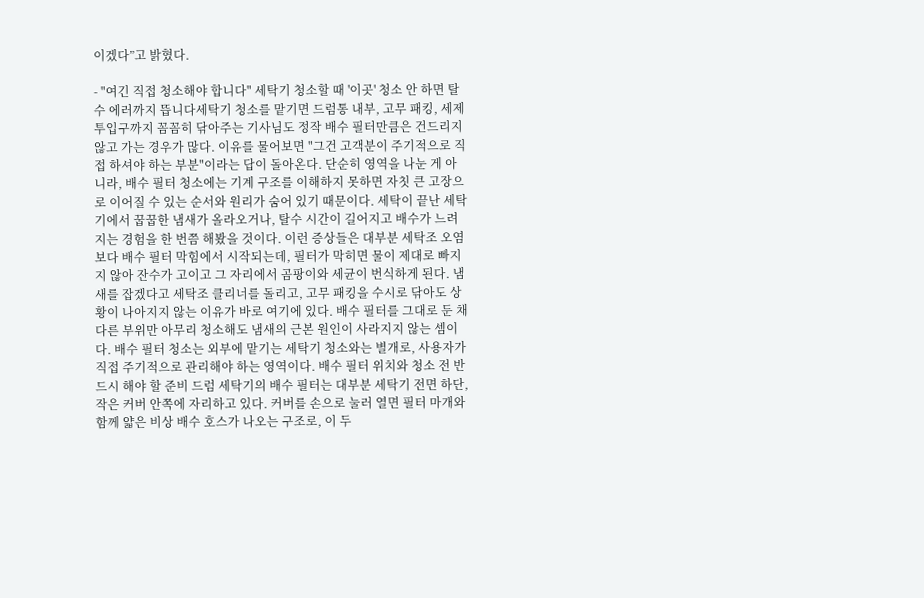이겠다”고 밝혔다.

- "여긴 직접 청소해야 합니다" 세탁기 청소할 때 '이곳' 청소 안 하면 탈수 에러까지 뜹니다세탁기 청소를 맡기면 드럼통 내부, 고무 패킹, 세제 투입구까지 꼼꼼히 닦아주는 기사님도 정작 배수 필터만큼은 건드리지 않고 가는 경우가 많다. 이유를 물어보면 "그건 고객분이 주기적으로 직접 하셔야 하는 부분"이라는 답이 돌아온다. 단순히 영역을 나눈 게 아니라, 배수 필터 청소에는 기계 구조를 이해하지 못하면 자칫 큰 고장으로 이어질 수 있는 순서와 원리가 숨어 있기 때문이다. 세탁이 끝난 세탁기에서 꿉꿉한 냄새가 올라오거나, 탈수 시간이 길어지고 배수가 느려지는 경험을 한 번쯤 해봤을 것이다. 이런 증상들은 대부분 세탁조 오염보다 배수 필터 막힘에서 시작되는데, 필터가 막히면 물이 제대로 빠지지 않아 잔수가 고이고 그 자리에서 곰팡이와 세균이 번식하게 된다. 냄새를 잡겠다고 세탁조 클리너를 돌리고, 고무 패킹을 수시로 닦아도 상황이 나아지지 않는 이유가 바로 여기에 있다. 배수 필터를 그대로 둔 채 다른 부위만 아무리 청소해도 냄새의 근본 원인이 사라지지 않는 셈이다. 배수 필터 청소는 외부에 맡기는 세탁기 청소와는 별개로, 사용자가 직접 주기적으로 관리해야 하는 영역이다. 배수 필터 위치와 청소 전 반드시 해야 할 준비 드럼 세탁기의 배수 필터는 대부분 세탁기 전면 하단, 작은 커버 안쪽에 자리하고 있다. 커버를 손으로 눌러 열면 필터 마개와 함께 얇은 비상 배수 호스가 나오는 구조로, 이 두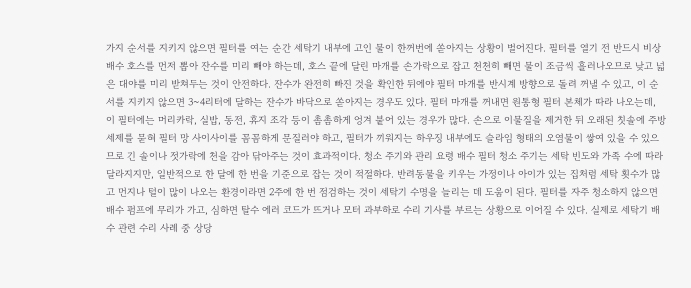가지 순서를 지키지 않으면 필터를 여는 순간 세탁기 내부에 고인 물이 한꺼번에 쏟아지는 상황이 벌어진다. 필터를 열기 전 반드시 비상 배수 호스를 먼저 뽑아 잔수를 미리 빼야 하는데, 호스 끝에 달린 마개를 손가락으로 잡고 천천히 빼면 물이 조금씩 흘러나오므로 낮고 넓은 대야를 미리 받쳐두는 것이 안전하다. 잔수가 완전히 빠진 것을 확인한 뒤에야 필터 마개를 반시계 방향으로 돌려 꺼낼 수 있고, 이 순서를 지키지 않으면 3~4리터에 달하는 잔수가 바닥으로 쏟아지는 경우도 있다. 필터 마개를 꺼내면 원통형 필터 본체가 따라 나오는데, 이 필터에는 머리카락, 실밥, 동전, 휴지 조각 등이 촘촘하게 엉겨 붙어 있는 경우가 많다. 손으로 이물질을 제거한 뒤 오래된 칫솔에 주방세제를 묻혀 필터 망 사이사이를 꼼꼼하게 문질러야 하고, 필터가 끼워지는 하우징 내부에도 슬라임 형태의 오염물이 쌓여 있을 수 있으므로 긴 솔이나 젓가락에 천을 감아 닦아주는 것이 효과적이다. 청소 주기와 관리 요령 배수 필터 청소 주기는 세탁 빈도와 가족 수에 따라 달라지지만, 일반적으로 한 달에 한 번을 기준으로 잡는 것이 적절하다. 반려동물을 키우는 가정이나 아이가 있는 집처럼 세탁 횟수가 많고 먼지나 털이 많이 나오는 환경이라면 2주에 한 번 점검하는 것이 세탁기 수명을 늘리는 데 도움이 된다. 필터를 자주 청소하지 않으면 배수 펌프에 무리가 가고, 심하면 탈수 에러 코드가 뜨거나 모터 과부하로 수리 기사를 부르는 상황으로 이어질 수 있다. 실제로 세탁기 배수 관련 수리 사례 중 상당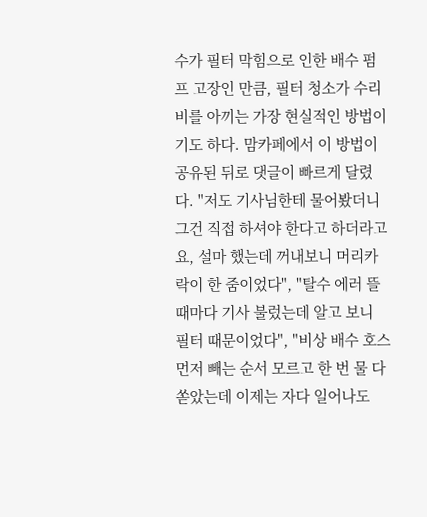수가 필터 막힘으로 인한 배수 펌프 고장인 만큼, 필터 청소가 수리비를 아끼는 가장 현실적인 방법이기도 하다. 맘카페에서 이 방법이 공유된 뒤로 댓글이 빠르게 달렸다. "저도 기사님한테 물어봤더니 그건 직접 하셔야 한다고 하더라고요, 설마 했는데 꺼내보니 머리카락이 한 줌이었다", "탈수 에러 뜰 때마다 기사 불렀는데 알고 보니 필터 때문이었다", "비상 배수 호스 먼저 빼는 순서 모르고 한 번 물 다 쏟았는데 이제는 자다 일어나도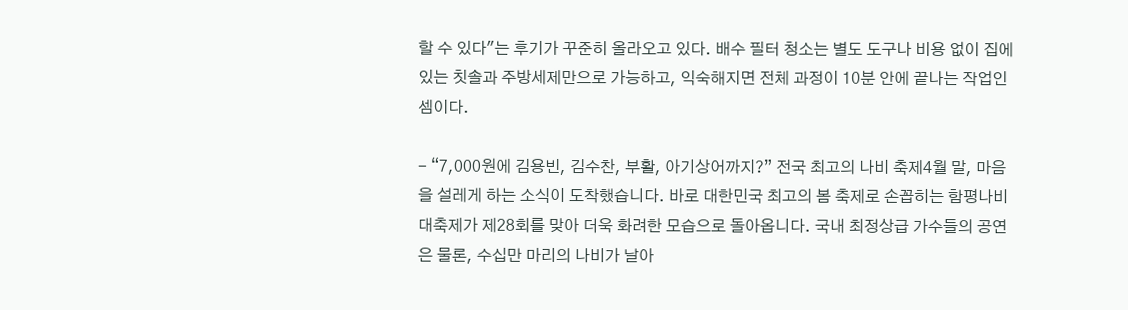할 수 있다"는 후기가 꾸준히 올라오고 있다. 배수 필터 청소는 별도 도구나 비용 없이 집에 있는 칫솔과 주방세제만으로 가능하고, 익숙해지면 전체 과정이 10분 안에 끝나는 작업인 셈이다.

- “7,000원에 김용빈, 김수찬, 부활, 아기상어까지?” 전국 최고의 나비 축제4월 말, 마음을 설레게 하는 소식이 도착했습니다. 바로 대한민국 최고의 봄 축제로 손꼽히는 함평나비대축제가 제28회를 맞아 더욱 화려한 모습으로 돌아옵니다. 국내 최정상급 가수들의 공연은 물론, 수십만 마리의 나비가 날아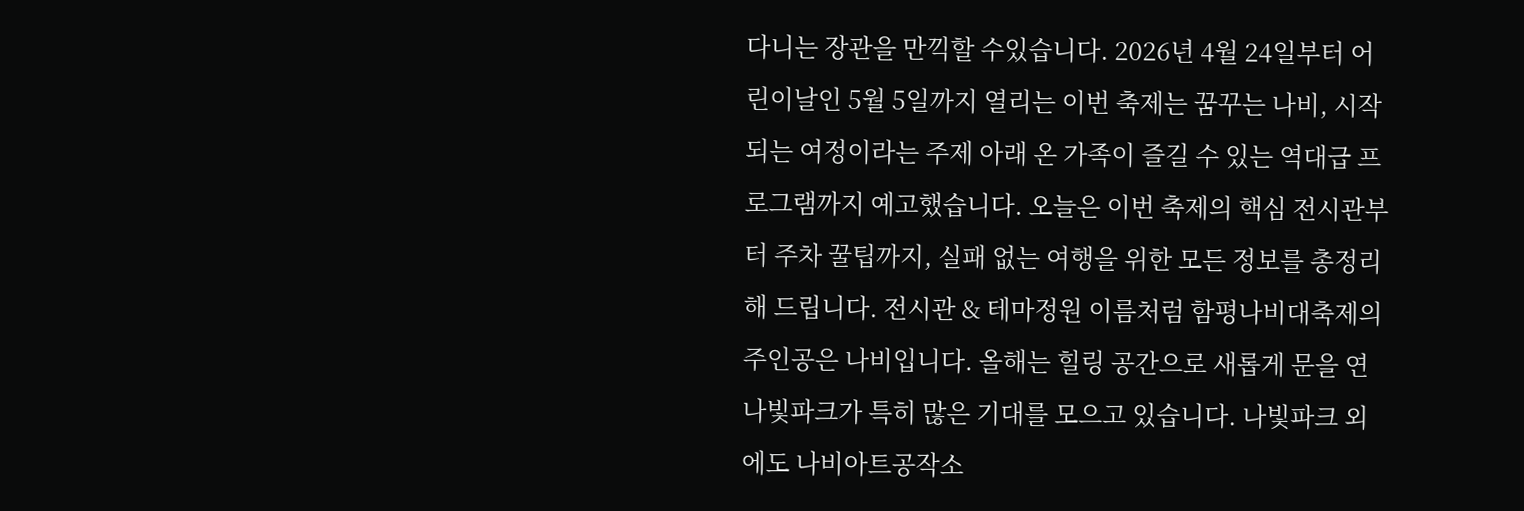다니는 장관을 만끽할 수있습니다. 2026년 4월 24일부터 어린이날인 5월 5일까지 열리는 이번 축제는 꿈꾸는 나비, 시작되는 여정이라는 주제 아래 온 가족이 즐길 수 있는 역대급 프로그램까지 예고했습니다. 오늘은 이번 축제의 핵심 전시관부터 주차 꿀팁까지, 실패 없는 여행을 위한 모든 정보를 총정리해 드립니다. 전시관 & 테마정원 이름처럼 함평나비대축제의 주인공은 나비입니다. 올해는 힐링 공간으로 새롭게 문을 연 나빛파크가 특히 많은 기대를 모으고 있습니다. 나빛파크 외에도 나비아트공작소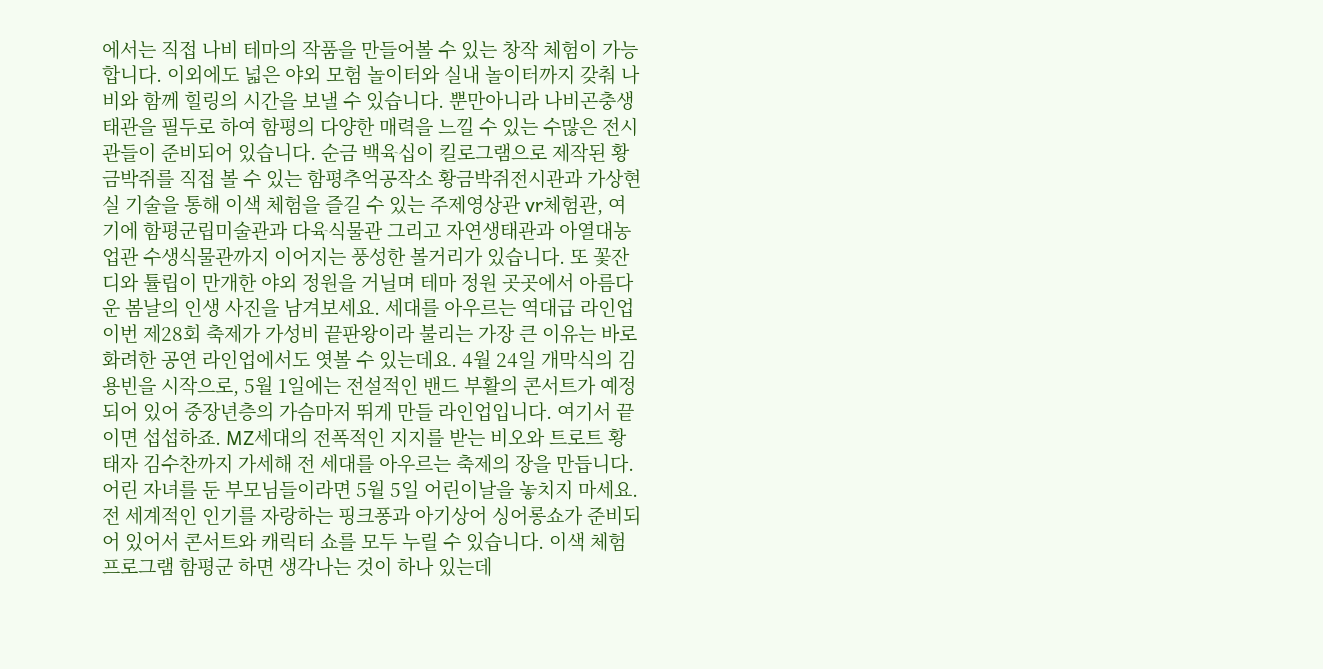에서는 직접 나비 테마의 작품을 만들어볼 수 있는 창작 체험이 가능합니다. 이외에도 넓은 야외 모험 놀이터와 실내 놀이터까지 갖춰 나비와 함께 힐링의 시간을 보낼 수 있습니다. 뿐만아니라 나비곤충생태관을 필두로 하여 함평의 다양한 매력을 느낄 수 있는 수많은 전시관들이 준비되어 있습니다. 순금 백육십이 킬로그램으로 제작된 황금박쥐를 직접 볼 수 있는 함평추억공작소 황금박쥐전시관과 가상현실 기술을 통해 이색 체험을 즐길 수 있는 주제영상관 vr체험관, 여기에 함평군립미술관과 다육식물관 그리고 자연생태관과 아열대농업관 수생식물관까지 이어지는 풍성한 볼거리가 있습니다. 또 꽃잔디와 튤립이 만개한 야외 정원을 거닐며 테마 정원 곳곳에서 아름다운 봄날의 인생 사진을 남겨보세요. 세대를 아우르는 역대급 라인업 이번 제28회 축제가 가성비 끝판왕이라 불리는 가장 큰 이유는 바로 화려한 공연 라인업에서도 엿볼 수 있는데요. 4월 24일 개막식의 김용빈을 시작으로, 5월 1일에는 전설적인 밴드 부활의 콘서트가 예정되어 있어 중장년층의 가슴마저 뛰게 만들 라인업입니다. 여기서 끝이면 섭섭하죠. MZ세대의 전폭적인 지지를 받는 비오와 트로트 황태자 김수찬까지 가세해 전 세대를 아우르는 축제의 장을 만듭니다. 어린 자녀를 둔 부모님들이라면 5월 5일 어린이날을 놓치지 마세요. 전 세계적인 인기를 자랑하는 핑크퐁과 아기상어 싱어롱쇼가 준비되어 있어서 콘서트와 캐릭터 쇼를 모두 누릴 수 있습니다. 이색 체험 프로그램 함평군 하면 생각나는 것이 하나 있는데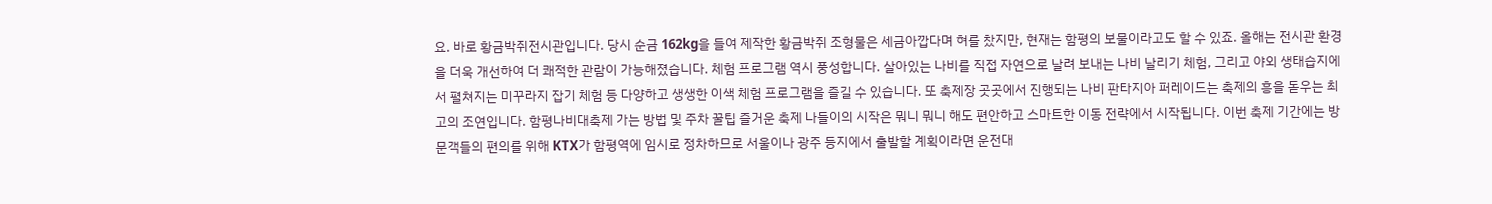요. 바로 황금박쥐전시관입니다. 당시 순금 162kg을 들여 제작한 황금박쥐 조형물은 세금아깝다며 혀를 찼지만, 현재는 함평의 보물이라고도 할 수 있죠. 올해는 전시관 환경을 더욱 개선하여 더 쾌적한 관람이 가능해졌습니다. 체험 프로그램 역시 풍성합니다. 살아있는 나비를 직접 자연으로 날려 보내는 나비 날리기 체험, 그리고 야외 생태습지에서 펼쳐지는 미꾸라지 잡기 체험 등 다양하고 생생한 이색 체험 프로그램을 즐길 수 있습니다. 또 축제장 곳곳에서 진행되는 나비 판타지아 퍼레이드는 축제의 흥을 돋우는 최고의 조연입니다. 함평나비대축제 가는 방법 및 주차 꿀팁 즐거운 축제 나들이의 시작은 뭐니 뭐니 해도 편안하고 스마트한 이동 전략에서 시작됩니다. 이번 축제 기간에는 방문객들의 편의를 위해 KTX가 함평역에 임시로 정차하므로 서울이나 광주 등지에서 출발할 계획이라면 운전대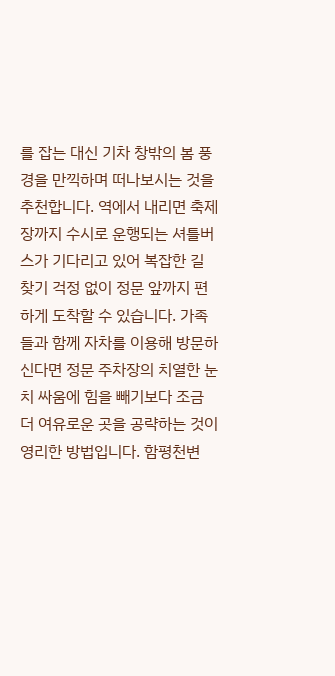를 잡는 대신 기차 창밖의 봄 풍경을 만끽하며 떠나보시는 것을 추천합니다. 역에서 내리면 축제장까지 수시로 운행되는 셔틀버스가 기다리고 있어 복잡한 길 찾기 걱정 없이 정문 앞까지 편하게 도착할 수 있습니다. 가족들과 함께 자차를 이용해 방문하신다면 정문 주차장의 치열한 눈치 싸움에 힘을 빼기보다 조금 더 여유로운 곳을 공략하는 것이 영리한 방법입니다. 함평천변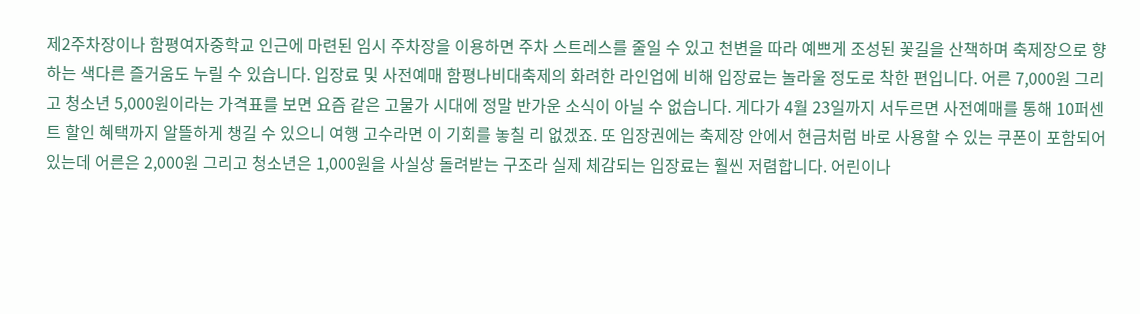제2주차장이나 함평여자중학교 인근에 마련된 임시 주차장을 이용하면 주차 스트레스를 줄일 수 있고 천변을 따라 예쁘게 조성된 꽃길을 산책하며 축제장으로 향하는 색다른 즐거움도 누릴 수 있습니다. 입장료 및 사전예매 함평나비대축제의 화려한 라인업에 비해 입장료는 놀라울 정도로 착한 편입니다. 어른 7,000원 그리고 청소년 5,000원이라는 가격표를 보면 요즘 같은 고물가 시대에 정말 반가운 소식이 아닐 수 없습니다. 게다가 4월 23일까지 서두르면 사전예매를 통해 10퍼센트 할인 혜택까지 알뜰하게 챙길 수 있으니 여행 고수라면 이 기회를 놓칠 리 없겠죠. 또 입장권에는 축제장 안에서 현금처럼 바로 사용할 수 있는 쿠폰이 포함되어 있는데 어른은 2,000원 그리고 청소년은 1,000원을 사실상 돌려받는 구조라 실제 체감되는 입장료는 훨씬 저렴합니다. 어린이나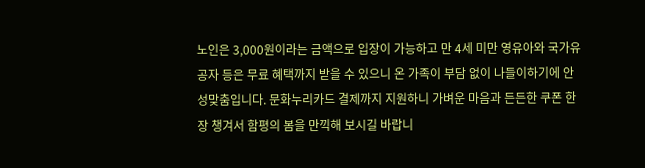노인은 3,000원이라는 금액으로 입장이 가능하고 만 4세 미만 영유아와 국가유공자 등은 무료 혜택까지 받을 수 있으니 온 가족이 부담 없이 나들이하기에 안성맞춤입니다. 문화누리카드 결제까지 지원하니 가벼운 마음과 든든한 쿠폰 한 장 챙겨서 함평의 봄을 만끽해 보시길 바랍니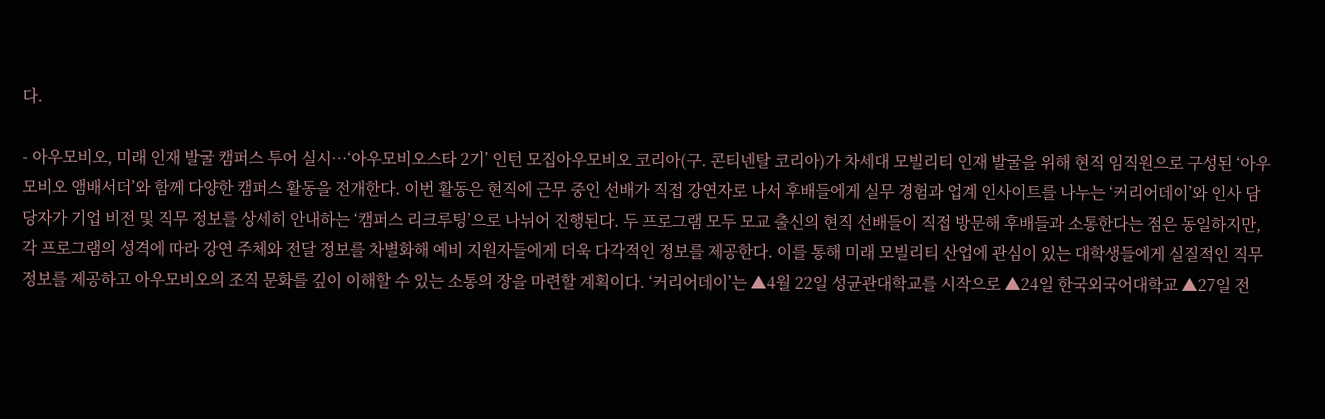다.

- 아우모비오, 미래 인재 발굴 캠퍼스 투어 실시…‘아우모비오스타 2기’ 인턴 모집아우모비오 코리아(구. 콘티넨탈 코리아)가 차세대 모빌리티 인재 발굴을 위해 현직 임직원으로 구성된 ‘아우모비오 앰배서더’와 함께 다양한 캠퍼스 활동을 전개한다. 이번 활동은 현직에 근무 중인 선배가 직접 강연자로 나서 후배들에게 실무 경험과 업계 인사이트를 나누는 ‘커리어데이’와 인사 담당자가 기업 비전 및 직무 정보를 상세히 안내하는 ‘캠퍼스 리크루팅’으로 나뉘어 진행된다. 두 프로그램 모두 모교 출신의 현직 선배들이 직접 방문해 후배들과 소통한다는 점은 동일하지만, 각 프로그램의 성격에 따라 강연 주체와 전달 정보를 차별화해 예비 지원자들에게 더욱 다각적인 정보를 제공한다. 이를 통해 미래 모빌리티 산업에 관심이 있는 대학생들에게 실질적인 직무 정보를 제공하고 아우모비오의 조직 문화를 깊이 이해할 수 있는 소통의 장을 마련할 계획이다. ‘커리어데이’는 ▲4월 22일 성균관대학교를 시작으로 ▲24일 한국외국어대학교 ▲27일 전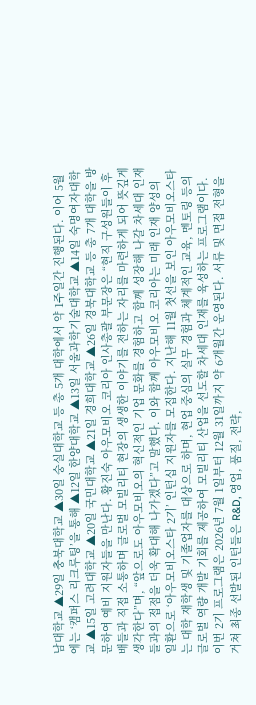남대학교 ▲29일 충북대학교 ▲30일 숭실대학교 등 총 5개 대학에서 약 1주일간 진행된다. 이어 5월에는 ‘캠퍼스 리크루팅’을 통해 ▲12일 한양대학교 ▲13일 서울과학기술대학교 ▲14일 숙명여자대학교 ▲15일 고려대학교 ▲20일 국민대학교 ▲21일 경희대학교 ▲26일 경북대학교 등 총 7개 대학을 방문하여 예비 지원자들을 만난다. 황진숙 아우모비오 코리아 인사총괄 부문장은 “현직 구성원들이 후배들과 직접 소통하며 글로벌 모빌리티 현장의 생생한 이야기를 전하는 자리를 마련하게 되어 뜻깊게 생각한다”며, “앞으로도 아우모비오의 혁신적인 기업 문화를 경험하고 함께 성장해 나갈 차세대 인재들과의 접점을 더욱 확대해 나가겠다”고 말했다. 이와 함께 아우모비오 코리아는 미래 인재 양성의 일환으로 ‘아우모비오스타 2기’ 인턴십 지원자를 모집한다. 지난해 11월 첫선을 보인 아우모비오스타는 대학 재학생 및 기졸업자를 대상으로 하며, 현업 중심의 실무 경험과 체계적인 교육, 멘토링 등의 글로벌 역량 개발 기회를 제공하여 모빌리티 산업을 선도할 차세대 인재를 육성하는 프로그램이다. 이번 2기 프로그램은 2026년 7월 1일부터 12월 31일까지 약 6개월간 운영된다. 서류 및 면접 전형을 거쳐 최종 선발된 인턴들은 R&D, 영업, 품질, 전략,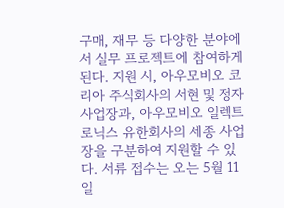구매, 재무 등 다양한 분야에서 실무 프로젝트에 참여하게 된다. 지원 시, 아우모비오 코리아 주식회사의 서현 및 정자 사업장과, 아우모비오 일렉트로닉스 유한회사의 세종 사업장을 구분하여 지원할 수 있다. 서류 접수는 오는 5월 11일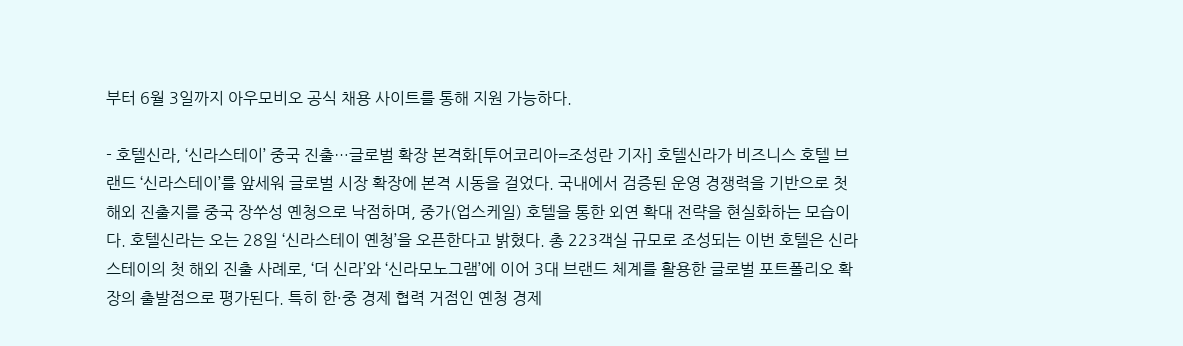부터 6월 3일까지 아우모비오 공식 채용 사이트를 통해 지원 가능하다.

- 호텔신라, ‘신라스테이’ 중국 진출…글로벌 확장 본격화[투어코리아=조성란 기자] 호텔신라가 비즈니스 호텔 브랜드 ‘신라스테이’를 앞세워 글로벌 시장 확장에 본격 시동을 걸었다. 국내에서 검증된 운영 경쟁력을 기반으로 첫 해외 진출지를 중국 장쑤성 옌청으로 낙점하며, 중가(업스케일) 호텔을 통한 외연 확대 전략을 현실화하는 모습이다. 호텔신라는 오는 28일 ‘신라스테이 옌청’을 오픈한다고 밝혔다. 총 223객실 규모로 조성되는 이번 호텔은 신라스테이의 첫 해외 진출 사례로, ‘더 신라’와 ‘신라모노그램’에 이어 3대 브랜드 체계를 활용한 글로벌 포트폴리오 확장의 출발점으로 평가된다. 특히 한·중 경제 협력 거점인 옌청 경제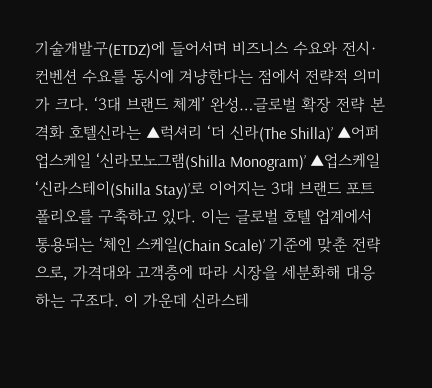기술개발구(ETDZ)에 들어서며 비즈니스 수요와 전시·컨벤션 수요를 동시에 겨냥한다는 점에서 전략적 의미가 크다. ‘3대 브랜드 체계’ 완성…글로벌 확장 전략 본격화 호텔신라는 ▲럭셔리 ‘더 신라(The Shilla)’ ▲어퍼업스케일 ‘신라모노그램(Shilla Monogram)’ ▲업스케일 ‘신라스테이(Shilla Stay)’로 이어지는 3대 브랜드 포트폴리오를 구축하고 있다. 이는 글로벌 호텔 업계에서 통용되는 ‘체인 스케일(Chain Scale)’ 기준에 맞춘 전략으로, 가격대와 고객층에 따라 시장을 세분화해 대응하는 구조다. 이 가운데 신라스테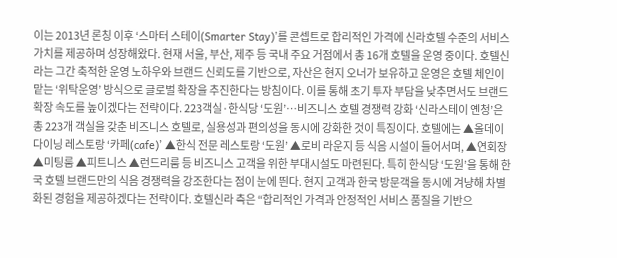이는 2013년 론칭 이후 ‘스마터 스테이(Smarter Stay)’를 콘셉트로 합리적인 가격에 신라호텔 수준의 서비스 가치를 제공하며 성장해왔다. 현재 서울, 부산, 제주 등 국내 주요 거점에서 총 16개 호텔을 운영 중이다. 호텔신라는 그간 축적한 운영 노하우와 브랜드 신뢰도를 기반으로, 자산은 현지 오너가 보유하고 운영은 호텔 체인이 맡는 ‘위탁운영’ 방식으로 글로벌 확장을 추진한다는 방침이다. 이를 통해 초기 투자 부담을 낮추면서도 브랜드 확장 속도를 높이겠다는 전략이다. 223객실·한식당 ‘도원’…비즈니스 호텔 경쟁력 강화 ‘신라스테이 옌청’은 총 223개 객실을 갖춘 비즈니스 호텔로, 실용성과 편의성을 동시에 강화한 것이 특징이다. 호텔에는 ▲올데이 다이닝 레스토랑 ‘카페(cafe)’ ▲한식 전문 레스토랑 ‘도원’ ▲로비 라운지 등 식음 시설이 들어서며, ▲연회장 ▲미팅룸 ▲피트니스 ▲런드리룸 등 비즈니스 고객을 위한 부대시설도 마련된다. 특히 한식당 ‘도원’을 통해 한국 호텔 브랜드만의 식음 경쟁력을 강조한다는 점이 눈에 띈다. 현지 고객과 한국 방문객을 동시에 겨냥해 차별화된 경험을 제공하겠다는 전략이다. 호텔신라 측은 “합리적인 가격과 안정적인 서비스 품질을 기반으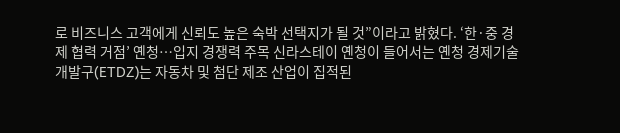로 비즈니스 고객에게 신뢰도 높은 숙박 선택지가 될 것”이라고 밝혔다. ‘한·중 경제 협력 거점’ 옌청…입지 경쟁력 주목 신라스테이 옌청이 들어서는 옌청 경제기술개발구(ETDZ)는 자동차 및 첨단 제조 산업이 집적된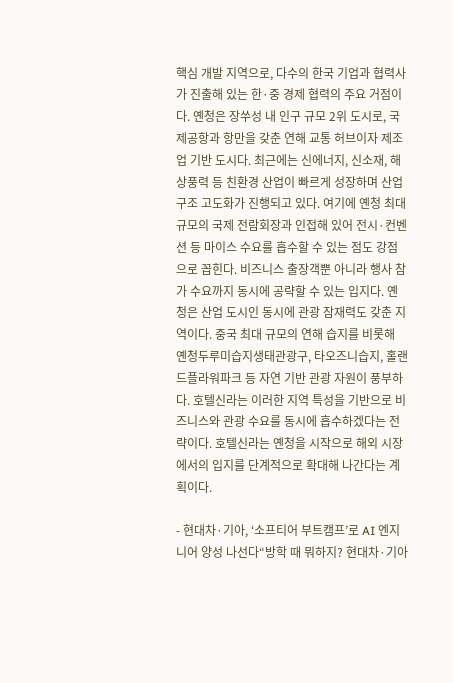핵심 개발 지역으로, 다수의 한국 기업과 협력사가 진출해 있는 한·중 경제 협력의 주요 거점이다. 옌청은 장쑤성 내 인구 규모 2위 도시로, 국제공항과 항만을 갖춘 연해 교통 허브이자 제조업 기반 도시다. 최근에는 신에너지, 신소재, 해상풍력 등 친환경 산업이 빠르게 성장하며 산업 구조 고도화가 진행되고 있다. 여기에 옌청 최대 규모의 국제 전람회장과 인접해 있어 전시·컨벤션 등 마이스 수요를 흡수할 수 있는 점도 강점으로 꼽힌다. 비즈니스 출장객뿐 아니라 행사 참가 수요까지 동시에 공략할 수 있는 입지다. 옌청은 산업 도시인 동시에 관광 잠재력도 갖춘 지역이다. 중국 최대 규모의 연해 습지를 비롯해 옌청두루미습지생태관광구, 타오즈니습지, 홀랜드플라워파크 등 자연 기반 관광 자원이 풍부하다. 호텔신라는 이러한 지역 특성을 기반으로 비즈니스와 관광 수요를 동시에 흡수하겠다는 전략이다. 호텔신라는 옌청을 시작으로 해외 시장에서의 입지를 단계적으로 확대해 나간다는 계획이다.

- 현대차·기아, ‘소프티어 부트캠프’로 AI 엔지니어 양성 나선다“방학 때 뭐하지? 현대차·기아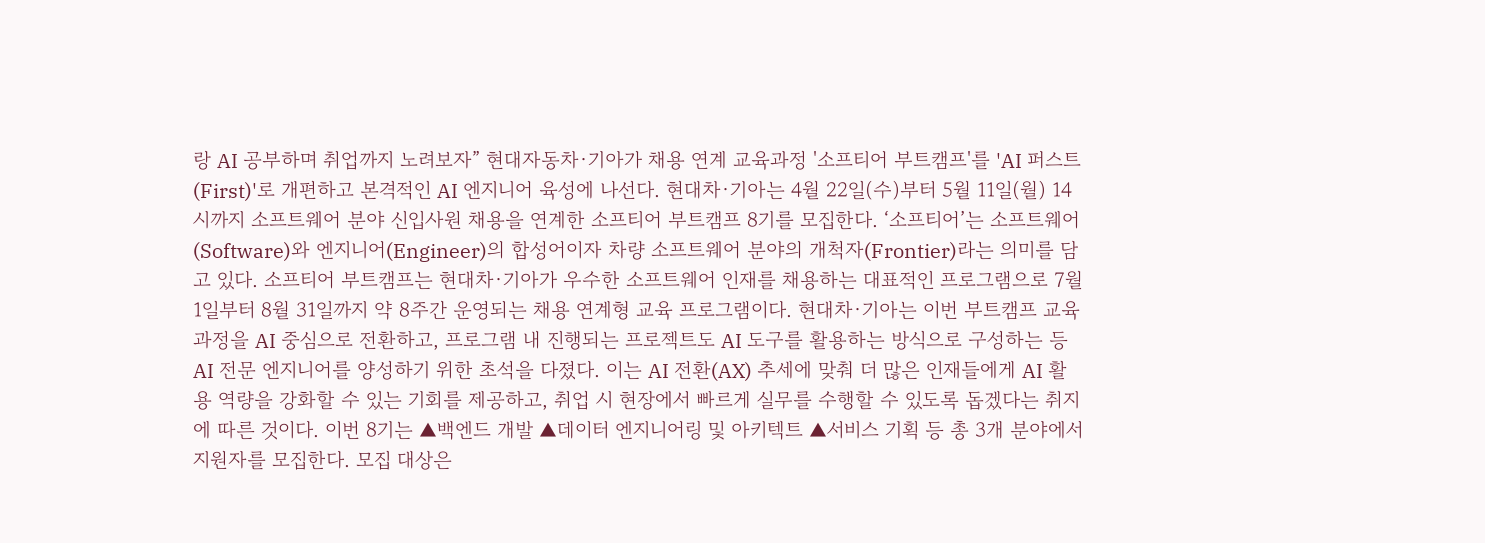랑 AI 공부하며 취업까지 노려보자” 현대자동차·기아가 채용 연계 교육과정 '소프티어 부트캠프'를 'AI 퍼스트(First)'로 개편하고 본격적인 AI 엔지니어 육성에 나선다. 현대차·기아는 4월 22일(수)부터 5월 11일(월) 14시까지 소프트웨어 분야 신입사원 채용을 연계한 소프티어 부트캠프 8기를 모집한다. ‘소프티어’는 소프트웨어(Software)와 엔지니어(Engineer)의 합성어이자 차량 소프트웨어 분야의 개척자(Frontier)라는 의미를 담고 있다. 소프티어 부트캠프는 현대차·기아가 우수한 소프트웨어 인재를 채용하는 대표적인 프로그램으로 7월 1일부터 8월 31일까지 약 8주간 운영되는 채용 연계형 교육 프로그램이다. 현대차·기아는 이번 부트캠프 교육 과정을 AI 중심으로 전환하고, 프로그램 내 진행되는 프로젝트도 AI 도구를 활용하는 방식으로 구성하는 등 AI 전문 엔지니어를 양성하기 위한 초석을 다졌다. 이는 AI 전환(AX) 추세에 맞춰 더 많은 인재들에게 AI 활용 역량을 강화할 수 있는 기회를 제공하고, 취업 시 현장에서 빠르게 실무를 수행할 수 있도록 돕겠다는 취지에 따른 것이다. 이번 8기는 ▲백엔드 개발 ▲데이터 엔지니어링 및 아키텍트 ▲서비스 기획 등 총 3개 분야에서 지원자를 모집한다. 모집 대상은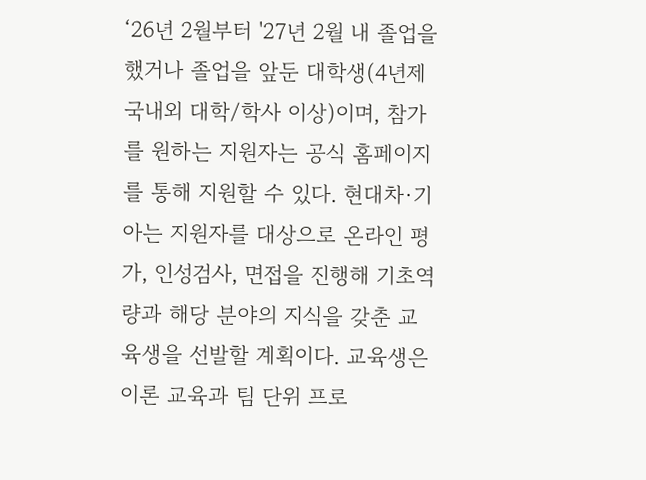‘26년 2월부터 '27년 2월 내 졸업을 했거나 졸업을 앞둔 대학생(4년제 국내외 대학/학사 이상)이며, 참가를 원하는 지원자는 공식 홈페이지를 통해 지원할 수 있다. 현대차·기아는 지원자를 대상으로 온라인 평가, 인성검사, 면접을 진행해 기초역량과 해당 분야의 지식을 갖춘 교육생을 선발할 계획이다. 교육생은 이론 교육과 팀 단위 프로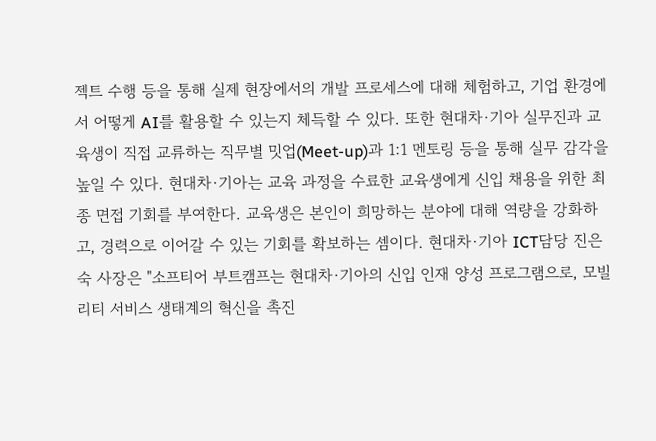젝트 수행 등을 통해 실제 현장에서의 개발 프로세스에 대해 체험하고, 기업 환경에서 어떻게 AI를 활용할 수 있는지 체득할 수 있다. 또한 현대차·기아 실무진과 교육생이 직접 교류하는 직무별 밋업(Meet-up)과 1:1 멘토링 등을 통해 실무 감각을 높일 수 있다. 현대차·기아는 교육 과정을 수료한 교육생에게 신입 채용을 위한 최종 면접 기회를 부여한다. 교육생은 본인이 희망하는 분야에 대해 역량을 강화하고, 경력으로 이어갈 수 있는 기회를 확보하는 셈이다. 현대차·기아 ICT담당 진은숙 사장은 "소프티어 부트캠프는 현대차·기아의 신입 인재 양성 프로그램으로, 모빌리티 서비스 생태계의 혁신을 촉진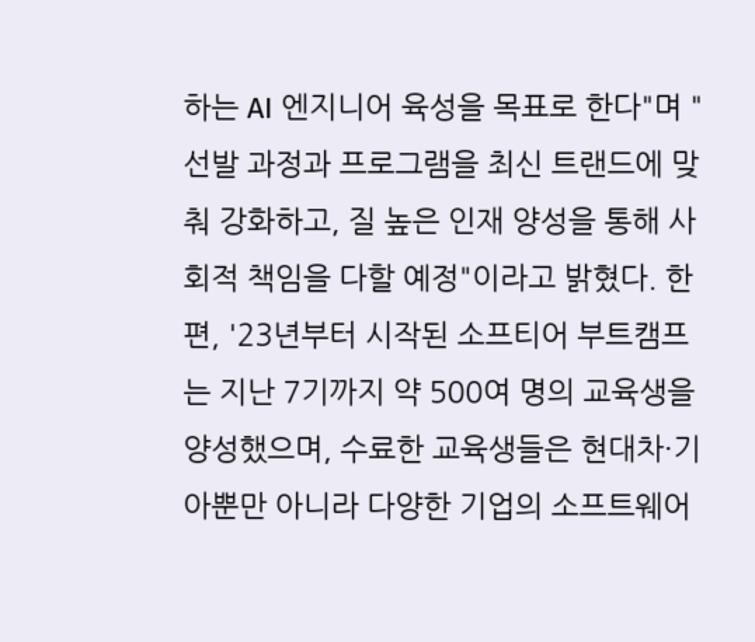하는 AI 엔지니어 육성을 목표로 한다"며 "선발 과정과 프로그램을 최신 트랜드에 맞춰 강화하고, 질 높은 인재 양성을 통해 사회적 책임을 다할 예정"이라고 밝혔다. 한편, '23년부터 시작된 소프티어 부트캠프는 지난 7기까지 약 500여 명의 교육생을 양성했으며, 수료한 교육생들은 현대차·기아뿐만 아니라 다양한 기업의 소프트웨어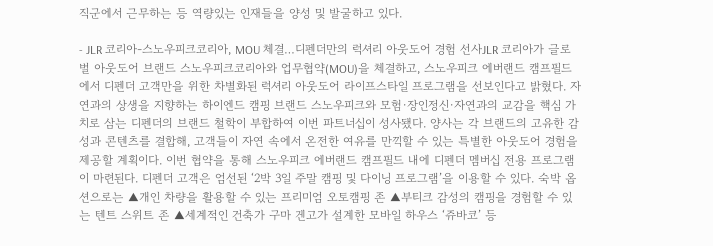직군에서 근무하는 등 역량있는 인재들을 양성 및 발굴하고 있다.

- JLR 코리아-스노우피크코리아, MOU 체결…디펜더만의 럭셔리 아웃도어 경험 선사JLR 코리아가 글로벌 아웃도어 브랜드 스노우피크코리아와 업무협약(MOU)을 체결하고, 스노우피크 에버랜드 캠프필드에서 디펜더 고객만을 위한 차별화된 럭셔리 아웃도어 라이프스타일 프로그램을 선보인다고 밝혔다. 자연과의 상생을 지향하는 하이엔드 캠핑 브랜드 스노우피크와 모험·장인정신·자연과의 교감을 핵심 가치로 삼는 디펜더의 브랜드 철학이 부합하여 이번 파트너십이 성사됐다. 양사는 각 브랜드의 고유한 감성과 콘텐츠를 결합해, 고객들이 자연 속에서 온전한 여유를 만끽할 수 있는 특별한 아웃도어 경험을 제공할 계획이다. 이번 협약을 통해 스노우피크 에버랜드 캠프필드 내에 디펜더 멤버십 전용 프로그램이 마련된다. 디펜더 고객은 엄선된 ‘2박 3일 주말 캠핑 및 다이닝 프로그램’을 이용할 수 있다. 숙박 옵션으로는 ▲개인 차량을 활용할 수 있는 프리미엄 오토캠핑 존 ▲부티크 감성의 캠핑을 경험할 수 있는 텐트 스위트 존 ▲세계적인 건축가 구마 겐고가 설계한 모바일 하우스 ‘쥬바코’ 등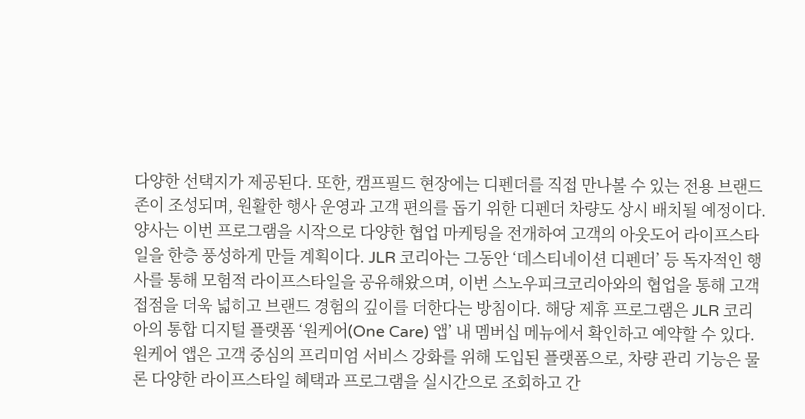다양한 선택지가 제공된다. 또한, 캠프필드 현장에는 디펜더를 직접 만나볼 수 있는 전용 브랜드 존이 조성되며, 원활한 행사 운영과 고객 편의를 돕기 위한 디펜더 차량도 상시 배치될 예정이다. 양사는 이번 프로그램을 시작으로 다양한 협업 마케팅을 전개하여 고객의 아웃도어 라이프스타일을 한층 풍성하게 만들 계획이다. JLR 코리아는 그동안 ‘데스티네이션 디펜더’ 등 독자적인 행사를 통해 모험적 라이프스타일을 공유해왔으며, 이번 스노우피크코리아와의 협업을 통해 고객 접점을 더욱 넓히고 브랜드 경험의 깊이를 더한다는 방침이다. 해당 제휴 프로그램은 JLR 코리아의 통합 디지털 플랫폼 ‘원케어(One Care) 앱’ 내 멤버십 메뉴에서 확인하고 예약할 수 있다. 원케어 앱은 고객 중심의 프리미엄 서비스 강화를 위해 도입된 플랫폼으로, 차량 관리 기능은 물론 다양한 라이프스타일 혜택과 프로그램을 실시간으로 조회하고 간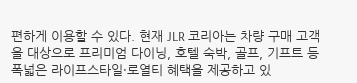편하게 이용할 수 있다. 현재 JLR 코리아는 차량 구매 고객을 대상으로 프리미엄 다이닝, 호텔 숙박, 골프, 기프트 등 폭넓은 라이프스타일·로열티 혜택을 제공하고 있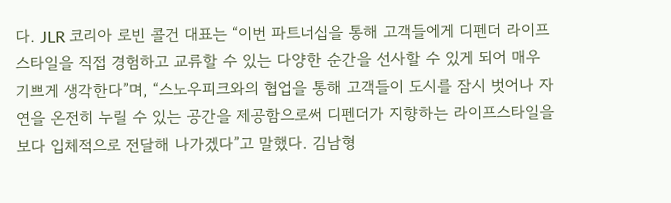다. JLR 코리아 로빈 콜건 대표는 “이번 파트너십을 통해 고객들에게 디펜더 라이프스타일을 직접 경험하고 교류할 수 있는 다양한 순간을 선사할 수 있게 되어 매우 기쁘게 생각한다”며, “스노우피크와의 협업을 통해 고객들이 도시를 잠시 벗어나 자연을 온전히 누릴 수 있는 공간을 제공함으로써 디펜더가 지향하는 라이프스타일을 보다 입체적으로 전달해 나가겠다”고 말했다. 김남형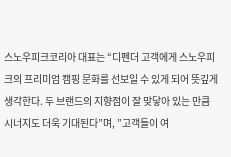스노우피크코리아 대표는 “디펜더 고객에게 스노우피크의 프리미엄 캠핑 문화를 선보일 수 있게 되어 뜻깊게 생각한다. 두 브랜드의 지향점이 잘 맞닿아 있는 만큼 시너지도 더욱 기대된다”며, ”고객들이 여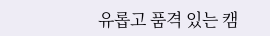유롭고 품격 있는 캠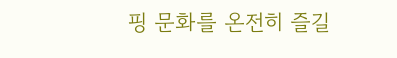핑 문화를 온전히 즐길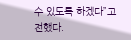수 있도록 하겠다”고 전했다.